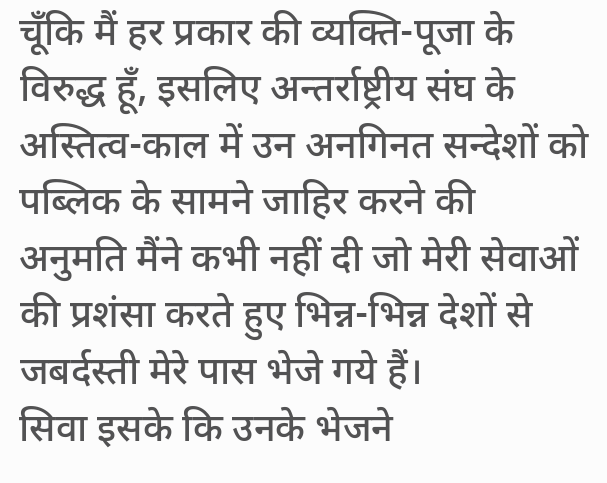चूँकि मैं हर प्रकार की व्यक्ति-पूजा के विरुद्ध हूँ, इसलिए अन्तर्राष्ट्रीय संघ के अस्तित्व-काल में उन अनगिनत सन्देशों को पब्लिक के सामने जाहिर करने की अनुमति मैंने कभी नहीं दी जो मेरी सेवाओं की प्रशंसा करते हुए भिन्न-भिन्न देशों से जबर्दस्ती मेरे पास भेजे गये हैं।
सिवा इसके कि उनके भेजने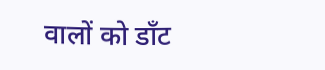वालों को डाँट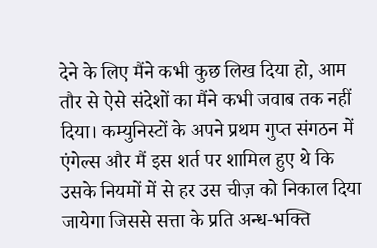देने के लिए मैंने कभी कुछ लिख दिया हो, आम तौर से ऐसे संदेशों का मैंने कभी जवाब तक नहीं दिया। कम्युनिस्टों के अपने प्रथम गुप्त संगठन में एंगेल्स और मैं इस शर्त पर शामिल हुए थे कि उसके नियमों में से हर उस चीज़ को निकाल दिया जायेगा जिससे सत्ता के प्रति अन्ध-भक्ति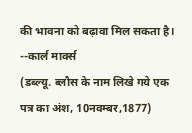की भावना को बढ़ावा मिल सकता है।
--कार्ल मार्क्स
(डब्ल्यू. ब्लौस के नाम लिखे गये एक पत्र का अंश, 10नवम्बर,1877)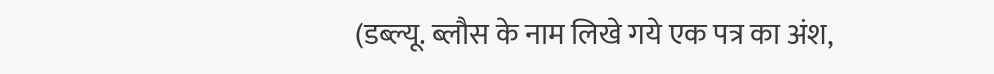(डब्ल्यू. ब्लौस के नाम लिखे गये एक पत्र का अंश,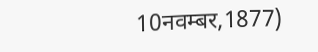10नवम्बर,1877)